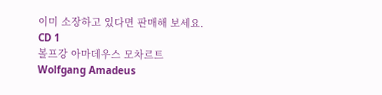이미 소장하고 있다면 판매해 보세요.
CD 1
볼프강 아마데우스 모차르트
Wolfgang Amadeus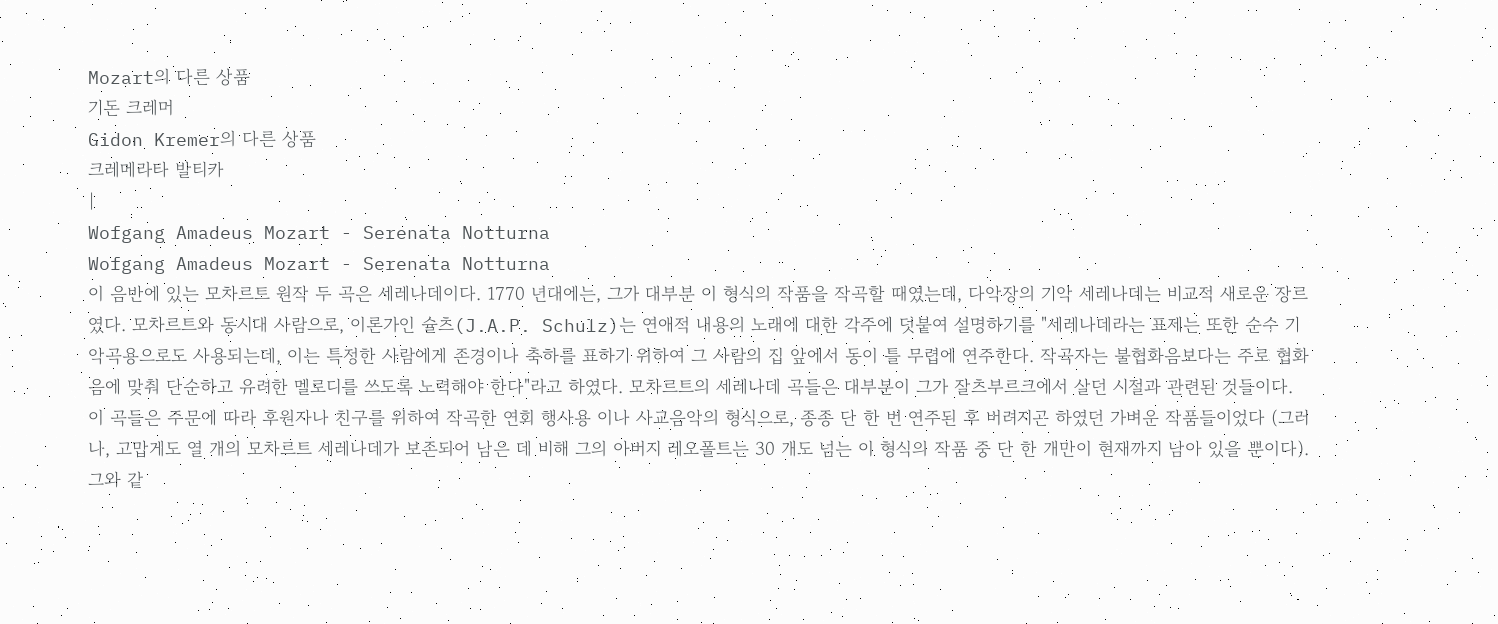Mozart의 다른 상품
기돈 크레머
Gidon Kremer의 다른 상품
크레메라타 발티카
|
Wofgang Amadeus Mozart - Serenata Notturna
Wofgang Amadeus Mozart - Serenata Notturna
이 음반에 있는 모차르트 원작 두 곡은 세레나데이다. 1770 년대에는, 그가 대부분 이 형식의 작품을 작곡할 때였는데, 다악장의 기악 세레나데는 비교적 새로운 장르였다. 모차르트와 동시대 사람으로, 이론가인 슐츠(J.A.P. Schulz)는 연애적 내용의 노래에 대한 각주에 덧붙여 설명하기를 "세레나데라는 표제는 또한 순수 기악곡용으로도 사용되는데, 이는 특정한 사람에게 존경이나 축하를 표하기 위하여 그 사람의 집 앞에서 동이 틀 무렵에 연주한다. 작곡자는 불협화음보다는 주로 협화음에 맞춰 단순하고 유려한 멜로디를 쓰도록 노력해야 한다"라고 하였다. 모차르트의 세레나데 곡들은 대부분이 그가 잘츠부르크에서 살던 시절과 관련된 것들이다. 이 곡들은 주문에 따라 후원자나 친구를 위하여 작곡한 연회 행사용 이나 사교음악의 형식으로, 종종 단 한 번 연주된 후 버려지곤 하였던 가벼운 작품들이었다 (그러나, 고맙게도 열 개의 모차르트 세레나데가 보존되어 남은 데 비해 그의 아버지 레오폴트는 30 개도 넘는 이 형식의 작품 중 단 한 개만이 현재까지 남아 있을 뿐이다). 그와 같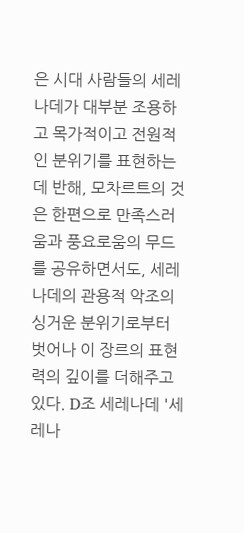은 시대 사람들의 세레나데가 대부분 조용하고 목가적이고 전원적인 분위기를 표현하는데 반해, 모차르트의 것은 한편으로 만족스러움과 풍요로움의 무드를 공유하면서도, 세레나데의 관용적 악조의 싱거운 분위기로부터 벗어나 이 장르의 표현력의 깊이를 더해주고 있다. D조 세레나데 '세레나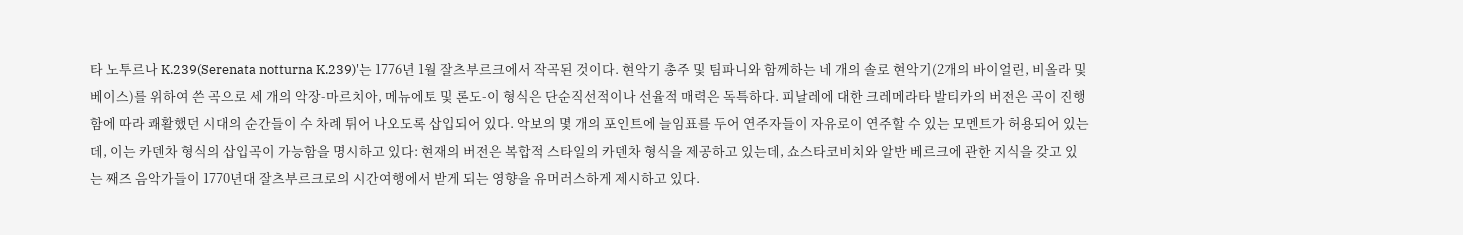타 노투르나 K.239(Serenata notturna K.239)'는 1776년 1월 잘츠부르크에서 작곡된 것이다. 현악기 총주 및 팀파니와 함께하는 네 개의 솔로 현악기(2개의 바이얼린, 비올라 및 베이스)를 위하여 쓴 곡으로 세 개의 악장-마르치아, 메뉴에토 및 론도-이 형식은 단순직선적이나 선율적 매력은 독특하다. 피날레에 대한 크레메라타 발티카의 버전은 곡이 진행함에 따라 쾌활했던 시대의 순간들이 수 차례 튀어 나오도록 삽입되어 있다. 악보의 몇 개의 포인트에 늘임표를 두어 연주자들이 자유로이 연주할 수 있는 모멘트가 허용되어 있는데, 이는 카덴차 형식의 삽입곡이 가능함을 명시하고 있다: 현재의 버전은 복합적 스타일의 카덴차 형식을 제공하고 있는데, 쇼스타코비치와 알반 베르크에 관한 지식을 갖고 있는 째즈 음악가들이 1770년대 잘츠부르크로의 시간여행에서 받게 되는 영향을 유머러스하게 제시하고 있다.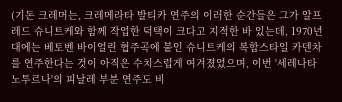(기돈 크레머는, 크레메라타 발티카 연주의 이러한 순간들은 그가 알프레드 슈니트케와 함께 작업한 덕택이 크다고 지적한 바 있는데, 1970년대에는 베토벤 바이얼린 협주곡에 붙인 슈니트케의 복합스타일 카덴차를 연주한다는 것이 아직은 수치스럽게 여겨졌었으며, 이번 '세레나타 노투르나'의 피날레 부분 연주도 비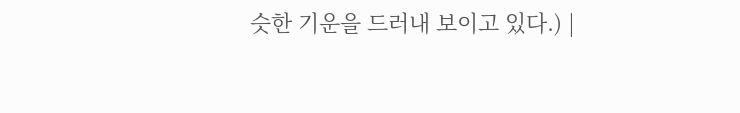슷한 기운을 드러내 보이고 있다.) |